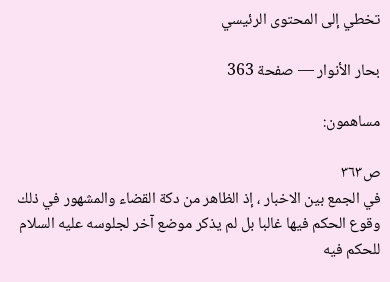تخطي إلى المحتوى الرئيسي

بحار الأنوار — صفحة 363

مساهمون:

ص٣٦٣
في الجمع بين الاخبار ، إذ الظاهر من دكة القضاء والمشهور في ذلك وقوع الحكم فيها غالبا بل لم يذكر موضع آخر لجلوسه عليه السلام للحكم فيه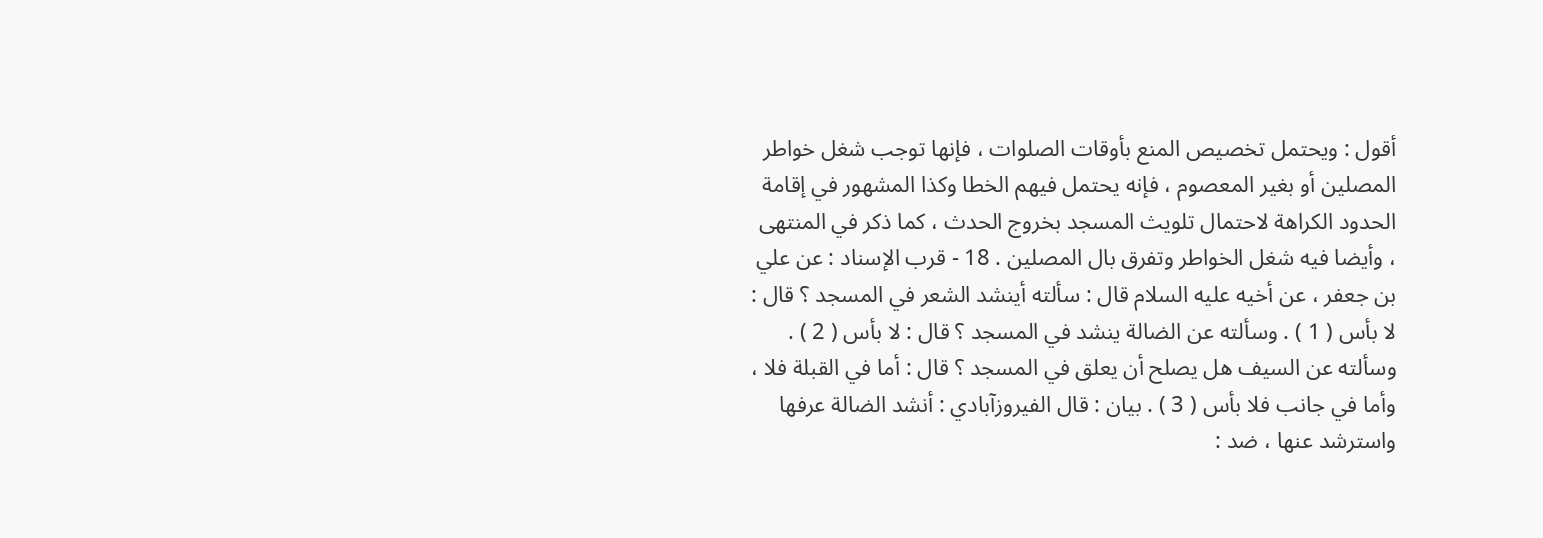أقول : ويحتمل تخصيص المنع بأوقات الصلوات ، فإنها توجب شغل خواطر المصلين أو بغير المعصوم ، فإنه يحتمل فيهم الخطا وكذا المشهور في إقامة الحدود الكراهة لاحتمال تلويث المسجد بخروج الحدث ، كما ذكر في المنتهى ، وأيضا فيه شغل الخواطر وتفرق بال المصلين . 18 - قرب الإسناد : عن علي بن جعفر ، عن أخيه عليه السلام قال : سألته أينشد الشعر في المسجد ؟ قال : لا بأس ( 1 ) . وسألته عن الضالة ينشد في المسجد ؟ قال : لا بأس ( 2 ) . وسألته عن السيف هل يصلح أن يعلق في المسجد ؟ قال : أما في القبلة فلا ، وأما في جانب فلا بأس ( 3 ) . بيان : قال الفيروزآبادي : أنشد الضالة عرفها واسترشد عنها ، ضد :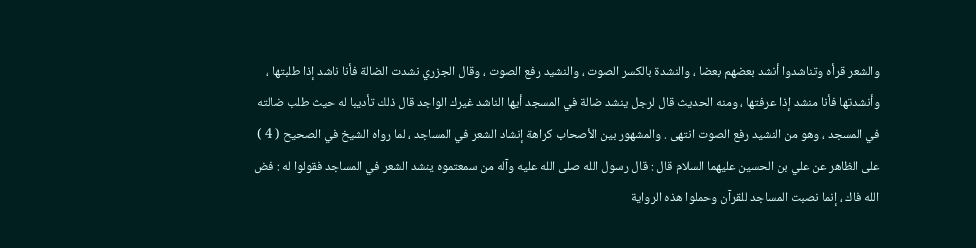والشعر قرأه وتناشدوا أنشد بعضهم بعضا ، والنشدة بالكسر الصوت ، والنشيد رفع الصوت ، وقال الجزري نشدت الضالة فأنا ناشد إذا طلبتها ، وأنشدتها فأنا منشد إذا عرفتها ، ومنه الحديث قال لرجل ينشد ضالة في المسجد أيها الناشد غيرك الواجد قال ذلك تأديبا له حيث طلب ضالته في المسجد ، وهو من النشيد رفع الصوت انتهى . والمشهور بين الأصحاب كراهة إنشاد الشعر في المساجد ، لما رواه الشيخ في الصحيح ( 4 ) على الظاهر عن علي بن الحسين عليهما السلام قال : قال رسول الله صلى الله عليه وآله من سمعتموه ينشد الشعر في المساجد فقولوا له : فض الله فاك ، إنما نصبت المساجد للقرآن وحملوا هذه الرواية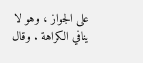على الجواز ، وهو لا ينافي الكراهة . وقال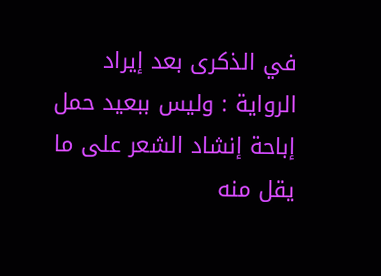في الذكرى بعد إيراد الرواية : وليس ببعيد حمل إباحة إنشاد الشعر على ما يقل منه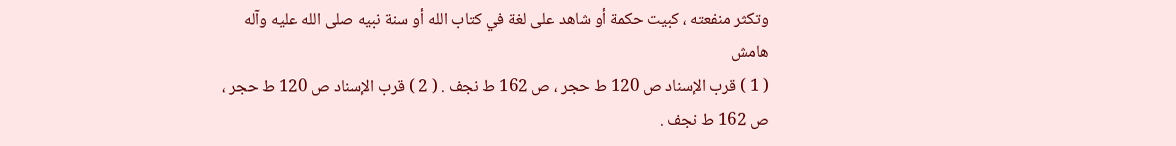وتكثر منفعته ، كبيت حكمة أو شاهد على لغة في كتاب الله أو سنة نبيه صلى الله عليه وآله
هامش
( 1 ) قرب الإسناد ص 120 ط حجر ، ص 162 ط نجف . ( 2 ) قرب الإسناد ص 120 ط حجر ، ص 162 ط نجف .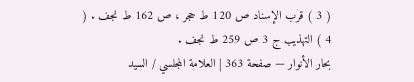( 3 ) قرب الإسناد ص 120 ط حجر ، ص 162 ط نجف . ( 4 ) التهذيب ج 3 ص 259 ط نجف .
بحار الأنوار — صفحة 363 | العلامة المجلسي / السيد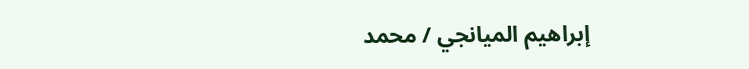إبراهيم الميانجي / محمد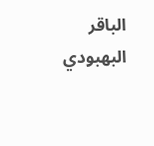الباقر البهبودي